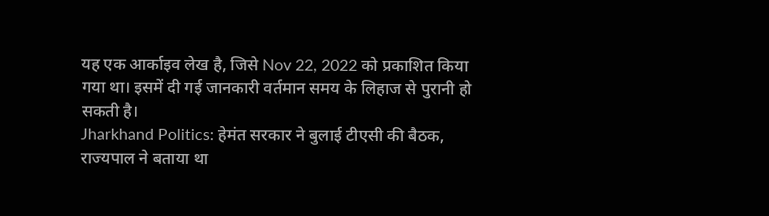यह एक आर्काइव लेख है, जिसे Nov 22, 2022 को प्रकाशित किया गया था। इसमें दी गई जानकारी वर्तमान समय के लिहाज से पुरानी हो सकती है।
Jharkhand Politics: हेमंत सरकार ने बुलाई टीएसी की बैठक, राज्यपाल ने बताया था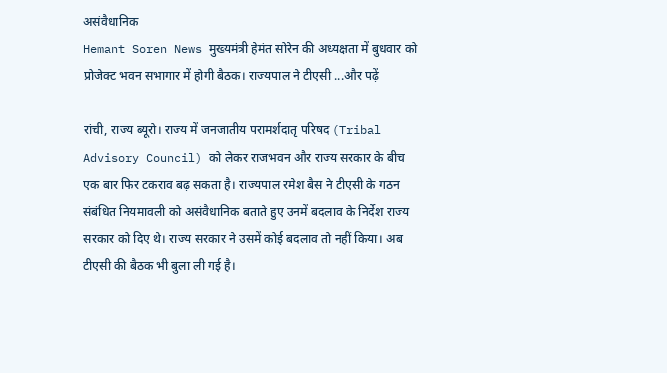असंवैधानिक
Hemant Soren News मुख्यमंत्री हेमंत सोरेन की अध्यक्षता में बुधवार को प्रोजेक्ट भवन सभागार में होगी बैठक। राज्यपाल ने टीएसी ...और पढ़ें

रांची, राज्य ब्यूरो। राज्य में जनजातीय परामर्शदातृ परिषद (Tribal Advisory Council) को लेकर राजभवन और राज्य सरकार के बीच एक बार फिर टकराव बढ़ सकता है। राज्यपाल रमेश बैस ने टीएसी के गठन संबंधित नियमावली को असंवैधानिक बताते हुए उनमें बदलाव के निर्देश राज्य सरकार को दिए थे। राज्य सरकार ने उसमें कोई बदलाव तो नहीं किया। अब टीएसी की बैठक भी बुला ली गई है।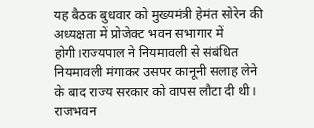यह बैठक बुधवार को मुख्यमंत्री हेमंत सोरेन की अध्यक्षता में प्रोजेक्ट भवन सभागार में होगी।राज्यपाल ने नियमावली से संबंधित नियमावली मंगाकर उसपर कानूनी सलाह लेने के बाद राज्य सरकार को वापस लौटा दी थी।
राजभवन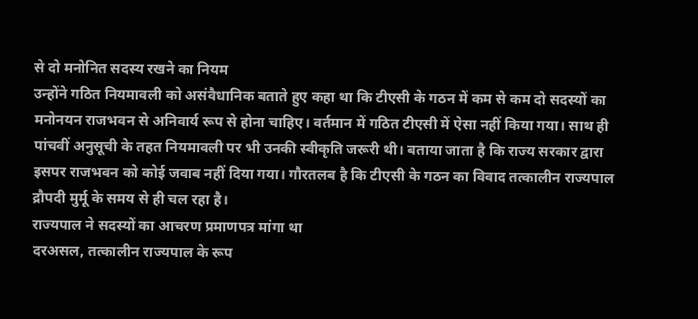से दो मनोनित सदस्य रखने का नियम
उन्होंने गठित नियमावली को असंवैधानिक बताते हुए कहा था कि टीएसी के गठन में कम से कम दो सदस्यों का मनोनयन राजभवन से अनिवार्य रूप से होना चाहिए। वर्तमान में गठित टीएसी में ऐसा नहीं किया गया। साथ ही पांचवीं अनुसूची के तहत नियमावली पर भी उनकी स्वीकृति जरूरी थी। बताया जाता है कि राज्य सरकार द्वारा इसपर राजभवन को कोई जवाब नहीं दिया गया। गौरतलब है कि टीएसी के गठन का विवाद तत्कालीन राज्यपाल द्रौपदी मुर्मू के समय से ही चल रहा है।
राज्यपाल ने सदस्यों का आचरण प्रमाणपत्र मांगा था
दरअसल, तत्कालीन राज्यपाल के रूप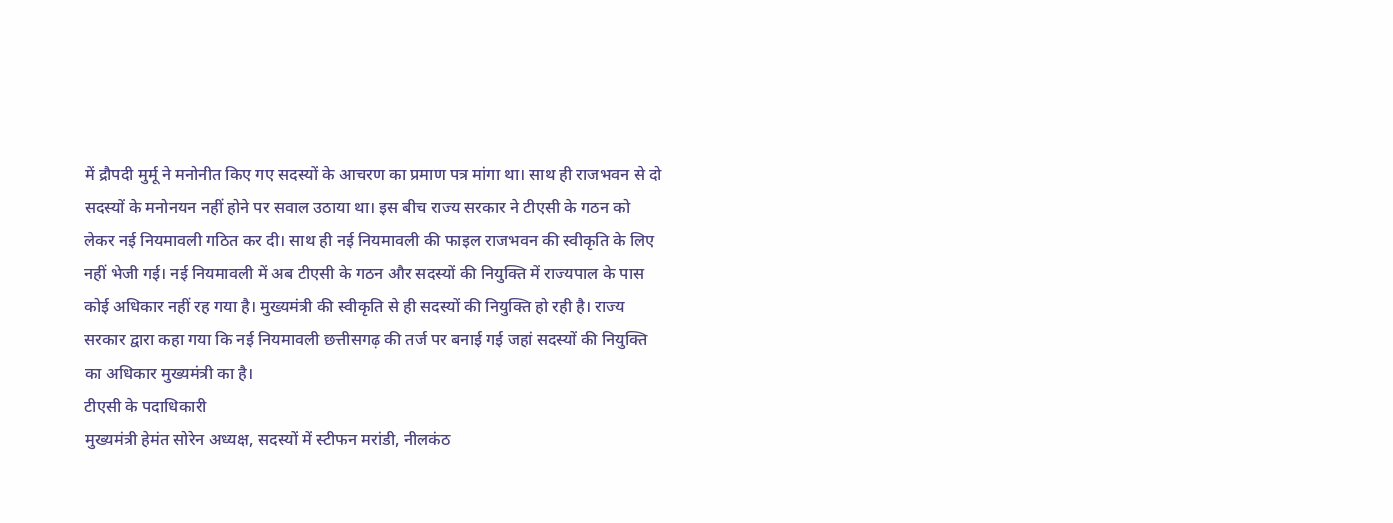में द्रौपदी मुर्मू ने मनोनीत किए गए सदस्यों के आचरण का प्रमाण पत्र मांगा था। साथ ही राजभवन से दो सदस्यों के मनोनयन नहीं होने पर सवाल उठाया था। इस बीच राज्य सरकार ने टीएसी के गठन को लेकर नई नियमावली गठित कर दी। साथ ही नई नियमावली की फाइल राजभवन की स्वीकृति के लिए नहीं भेजी गई। नई नियमावली में अब टीएसी के गठन और सदस्यों की नियुक्ति में राज्यपाल के पास कोई अधिकार नहीं रह गया है। मुख्यमंत्री की स्वीकृति से ही सदस्यों की नियुक्ति हो रही है। राज्य सरकार द्वारा कहा गया कि नई नियमावली छत्तीसगढ़ की तर्ज पर बनाई गई जहां सदस्यों की नियुक्ति का अधिकार मुख्यमंत्री का है।
टीएसी के पदाधिकारी
मुख्यमंत्री हेमंत सोरेन अध्यक्ष, सदस्यों में स्टीफन मरांडी, नीलकंठ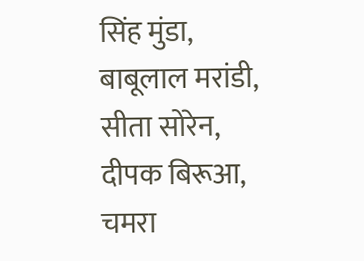सिंह मुंडा, बाबूलाल मरांडी, सीता सोरेन, दीपक बिरूआ, चमरा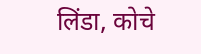लिंडा, कोचे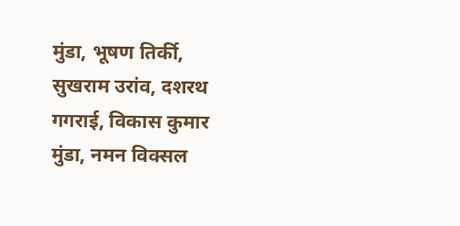मुंडा, भूषण तिर्की, सुखराम उरांव, दशरथ गगराई, विकास कुमार मुंडा, नमन विक्सल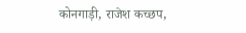कोनगाड़ी, राजेश कच्छप,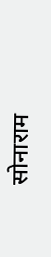सोनाराम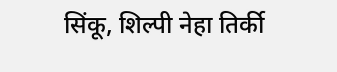सिंकू, शिल्पी नेहा तिर्की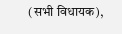(सभी विधायक),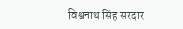विश्वनाथ सिंह सरदार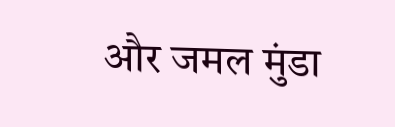और जमल मुंडा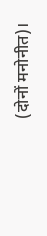(दोनों मनोनीत)।